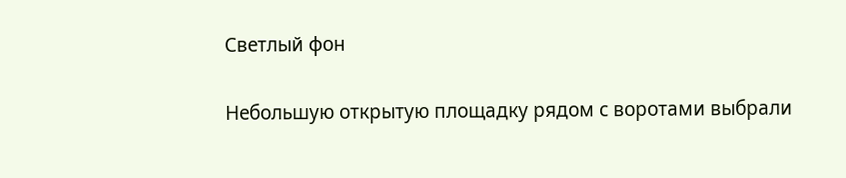Светлый фон

Небольшую открытую площадку рядом с воротами выбрали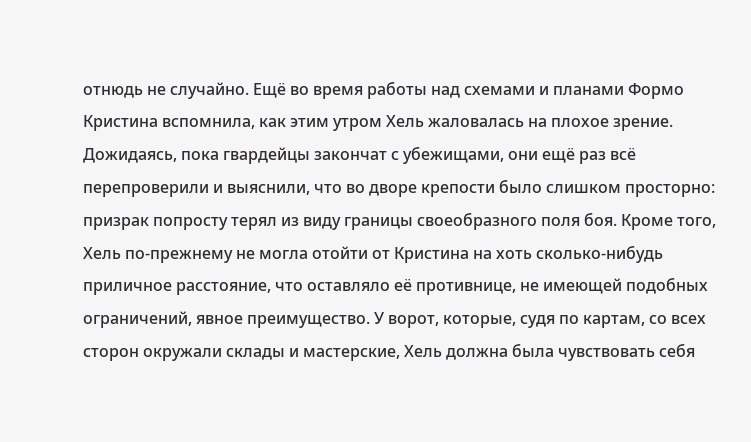отнюдь не случайно. Ещё во время работы над схемами и планами Формо Кристина вспомнила, как этим утром Хель жаловалась на плохое зрение. Дожидаясь, пока гвардейцы закончат с убежищами, они ещё раз всё перепроверили и выяснили, что во дворе крепости было слишком просторно: призрак попросту терял из виду границы своеобразного поля боя. Кроме того, Хель по-прежнему не могла отойти от Кристина на хоть сколько-нибудь приличное расстояние, что оставляло её противнице, не имеющей подобных ограничений, явное преимущество. У ворот, которые, судя по картам, со всех сторон окружали склады и мастерские, Хель должна была чувствовать себя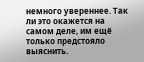немного увереннее. Так ли это окажется на самом деле, им ещё только предстояло выяснить.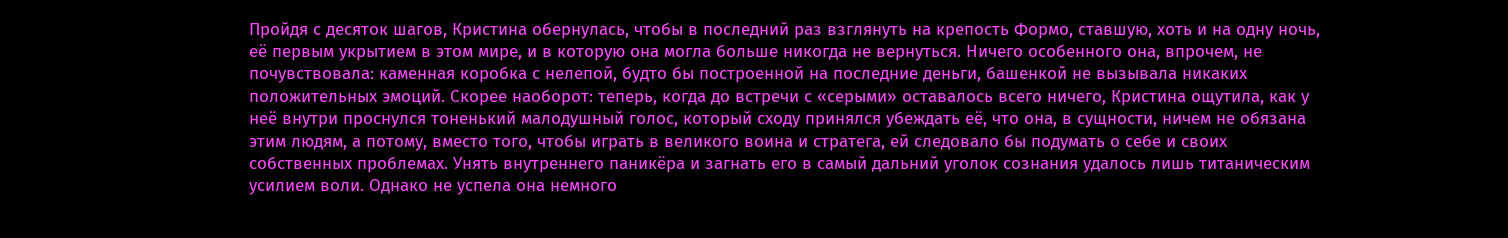Пройдя с десяток шагов, Кристина обернулась, чтобы в последний раз взглянуть на крепость Формо, ставшую, хоть и на одну ночь, её первым укрытием в этом мире, и в которую она могла больше никогда не вернуться. Ничего особенного она, впрочем, не почувствовала: каменная коробка с нелепой, будто бы построенной на последние деньги, башенкой не вызывала никаких положительных эмоций. Скорее наоборот: теперь, когда до встречи с «серыми» оставалось всего ничего, Кристина ощутила, как у неё внутри проснулся тоненький малодушный голос, который сходу принялся убеждать её, что она, в сущности, ничем не обязана этим людям, а потому, вместо того, чтобы играть в великого воина и стратега, ей следовало бы подумать о себе и своих собственных проблемах. Унять внутреннего паникёра и загнать его в самый дальний уголок сознания удалось лишь титаническим усилием воли. Однако не успела она немного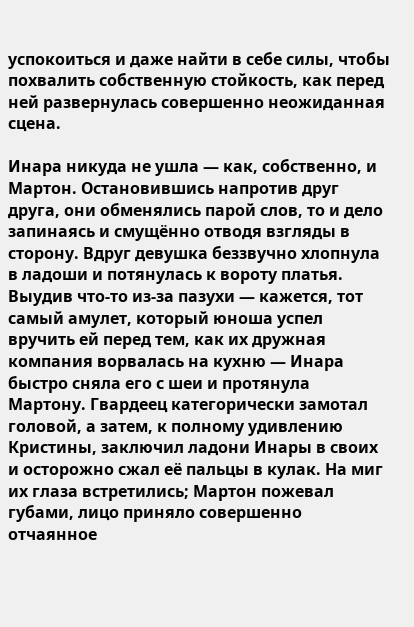успокоиться и даже найти в себе силы, чтобы похвалить собственную стойкость, как перед ней развернулась совершенно неожиданная сцена.

Инара никуда не ушла — как, собственно, и Мартон. Остановившись напротив друг друга, они обменялись парой слов, то и дело запинаясь и смущённо отводя взгляды в сторону. Вдруг девушка беззвучно хлопнула в ладоши и потянулась к вороту платья. Выудив что-то из-за пазухи — кажется, тот самый амулет, который юноша успел вручить ей перед тем, как их дружная компания ворвалась на кухню — Инара быстро сняла его с шеи и протянула Мартону. Гвардеец категорически замотал головой, а затем, к полному удивлению Кристины, заключил ладони Инары в своих и осторожно сжал её пальцы в кулак. На миг их глаза встретились; Мартон пожевал губами, лицо приняло совершенно отчаянное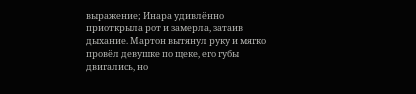выражение; Инара удивлённо приоткрыла рот и замерла, затаив дыхание. Мартон вытянул руку и мягко провёл девушке по щеке, его губы двигались, но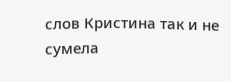слов Кристина так и не сумела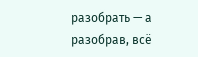разобрать — а разобрав, всё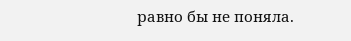равно бы не поняла.